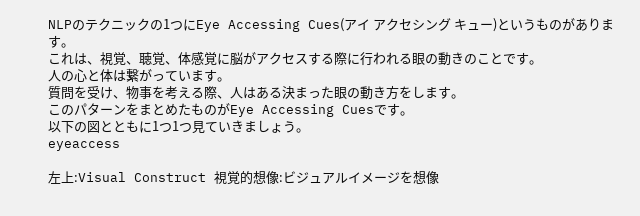NLPのテクニックの1つにEye Accessing Cues(アイ アクセシング キュー)というものがあります。
これは、視覚、聴覚、体感覚に脳がアクセスする際に行われる眼の動きのことです。
人の心と体は繋がっています。
質問を受け、物事を考える際、人はある決まった眼の動き方をします。
このパターンをまとめたものがEye Accessing Cuesです。
以下の図とともに1つ1つ見ていきましょう。
eyeaccess

左上:Visual Construct 視覚的想像:ビジュアルイメージを想像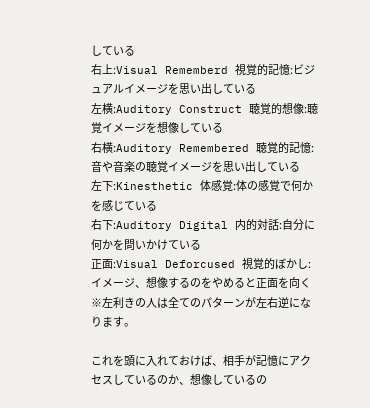している
右上:Visual Rememberd 視覚的記憶:ビジュアルイメージを思い出している
左横:Auditory Construct 聴覚的想像:聴覚イメージを想像している
右横:Auditory Remembered 聴覚的記憶:音や音楽の聴覚イメージを思い出している
左下:Kinesthetic 体感覚:体の感覚で何かを感じている
右下:Auditory Digital 内的対話:自分に何かを問いかけている
正面:Visual Deforcused 視覚的ぼかし:イメージ、想像するのをやめると正面を向く
※左利きの人は全てのパターンが左右逆になります。

これを頭に入れておけば、相手が記憶にアクセスしているのか、想像しているの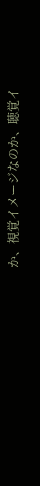か、視覚イメージなのか、聴覚イ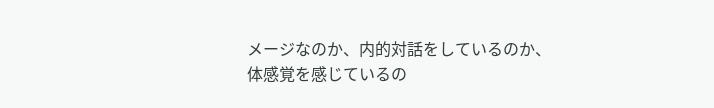メージなのか、内的対話をしているのか、体感覚を感じているの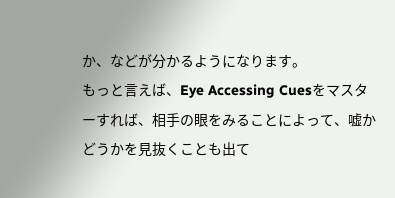か、などが分かるようになります。
もっと言えば、Eye Accessing Cuesをマスターすれば、相手の眼をみることによって、嘘かどうかを見抜くことも出て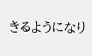きるようになり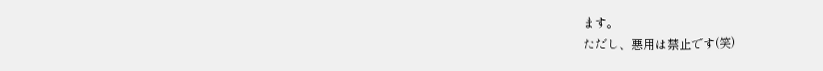ます。
ただし、悪用は禁止です(笑)